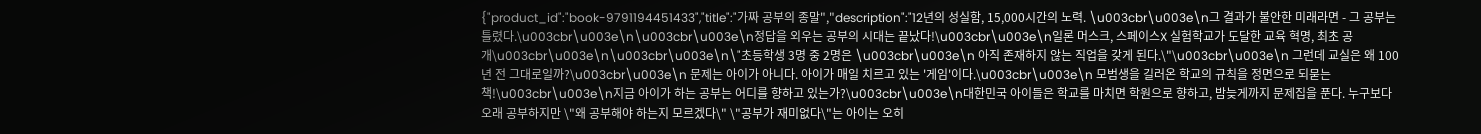{"product_id":"book-9791194451433","title":"가짜 공부의 종말","description":"12년의 성실함, 15,000시간의 노력. \u003cbr\u003e\n그 결과가 불안한 미래라면 - 그 공부는 틀렸다.\u003cbr\u003e\n\u003cbr\u003e\n정답을 외우는 공부의 시대는 끝났다!\u003cbr\u003e\n일론 머스크, 스페이스X 실험학교가 도달한 교육 혁명, 최초 공개\u003cbr\u003e\n\u003cbr\u003e\n\"초등학생 3명 중 2명은 \u003cbr\u003e\n 아직 존재하지 않는 직업을 갖게 된다.\"\u003cbr\u003e\n 그런데 교실은 왜 100년 전 그대로일까?\u003cbr\u003e\n 문제는 아이가 아니다. 아이가 매일 치르고 있는 '게임'이다.\u003cbr\u003e\n 모범생을 길러온 학교의 규칙을 정면으로 되묻는 책!\u003cbr\u003e\n지금 아이가 하는 공부는 어디를 향하고 있는가?\u003cbr\u003e\n대한민국 아이들은 학교를 마치면 학원으로 향하고, 밤늦게까지 문제집을 푼다. 누구보다 오래 공부하지만 \"왜 공부해야 하는지 모르겠다\" \"공부가 재미없다\"는 아이는 오히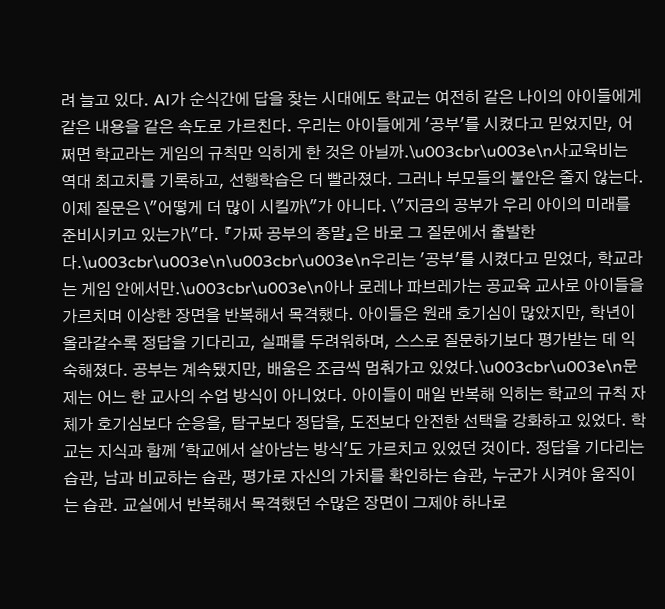려 늘고 있다. AI가 순식간에 답을 찾는 시대에도 학교는 여전히 같은 나이의 아이들에게 같은 내용을 같은 속도로 가르친다. 우리는 아이들에게 '공부'를 시켰다고 믿었지만, 어쩌면 학교라는 게임의 규칙만 익히게 한 것은 아닐까.\u003cbr\u003e\n사교육비는 역대 최고치를 기록하고, 선행학습은 더 빨라졌다. 그러나 부모들의 불안은 줄지 않는다. 이제 질문은 \"어떻게 더 많이 시킬까\"가 아니다. \"지금의 공부가 우리 아이의 미래를 준비시키고 있는가\"다. 『가짜 공부의 종말』은 바로 그 질문에서 출발한다.\u003cbr\u003e\n\u003cbr\u003e\n우리는 '공부'를 시켰다고 믿었다, 학교라는 게임 안에서만.\u003cbr\u003e\n아나 로레나 파브레가는 공교육 교사로 아이들을 가르치며 이상한 장면을 반복해서 목격했다. 아이들은 원래 호기심이 많았지만, 학년이 올라갈수록 정답을 기다리고, 실패를 두려워하며, 스스로 질문하기보다 평가받는 데 익숙해졌다. 공부는 계속됐지만, 배움은 조금씩 멈춰가고 있었다.\u003cbr\u003e\n문제는 어느 한 교사의 수업 방식이 아니었다. 아이들이 매일 반복해 익히는 학교의 규칙 자체가 호기심보다 순응을, 탐구보다 정답을, 도전보다 안전한 선택을 강화하고 있었다. 학교는 지식과 함께 '학교에서 살아남는 방식'도 가르치고 있었던 것이다. 정답을 기다리는 습관, 남과 비교하는 습관, 평가로 자신의 가치를 확인하는 습관, 누군가 시켜야 움직이는 습관. 교실에서 반복해서 목격했던 수많은 장면이 그제야 하나로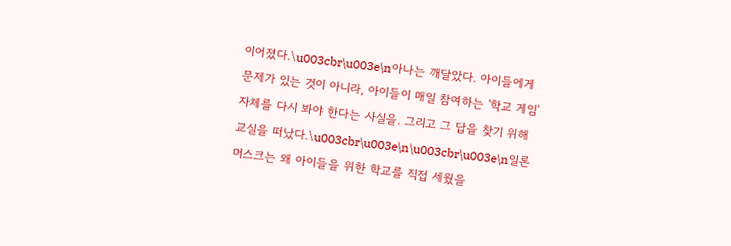이어졌다.\u003cbr\u003e\n아나는 깨달았다. 아이들에게 문제가 있는 것이 아니라, 아이들이 매일 참여하는 '학교 게임' 자체를 다시 봐야 한다는 사실을. 그리고 그 답을 찾기 위해 교실을 떠났다.\u003cbr\u003e\n\u003cbr\u003e\n일론 머스크는 왜 아이들을 위한 학교를 직접 세웠을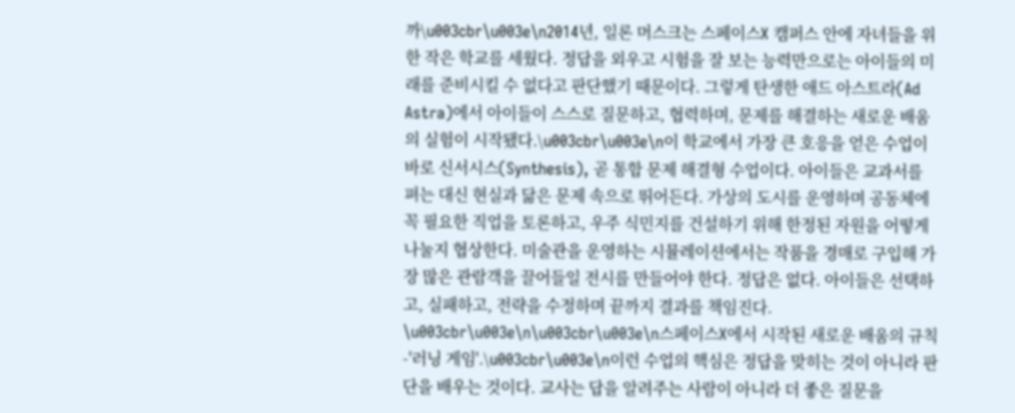까\u003cbr\u003e\n2014년, 일론 머스크는 스페이스X 캠퍼스 안에 자녀들을 위한 작은 학교를 세웠다. 정답을 외우고 시험을 잘 보는 능력만으로는 아이들의 미래를 준비시킬 수 없다고 판단했기 때문이다. 그렇게 탄생한 애드 아스트라(Ad Astra)에서 아이들이 스스로 질문하고, 협력하며, 문제를 해결하는 새로운 배움의 실험이 시작됐다.\u003cbr\u003e\n이 학교에서 가장 큰 호응을 얻은 수업이 바로 신서시스(Synthesis), 곧 통합 문제 해결형 수업이다. 아이들은 교과서를 펴는 대신 현실과 닮은 문제 속으로 뛰어든다. 가상의 도시를 운영하며 공동체에 꼭 필요한 직업을 토론하고, 우주 식민지를 건설하기 위해 한정된 자원을 어떻게 나눌지 협상한다. 미술관을 운영하는 시뮬레이션에서는 작품을 경매로 구입해 가장 많은 관람객을 끌어들일 전시를 만들어야 한다. 정답은 없다. 아이들은 선택하고, 실패하고, 전략을 수정하며 끝까지 결과를 책임진다. \u003cbr\u003e\n\u003cbr\u003e\n스페이스X에서 시작된 새로운 배움의 규칙-'러닝 게임'.\u003cbr\u003e\n이런 수업의 핵심은 정답을 맞히는 것이 아니라 판단을 배우는 것이다. 교사는 답을 알려주는 사람이 아니라 더 좋은 질문을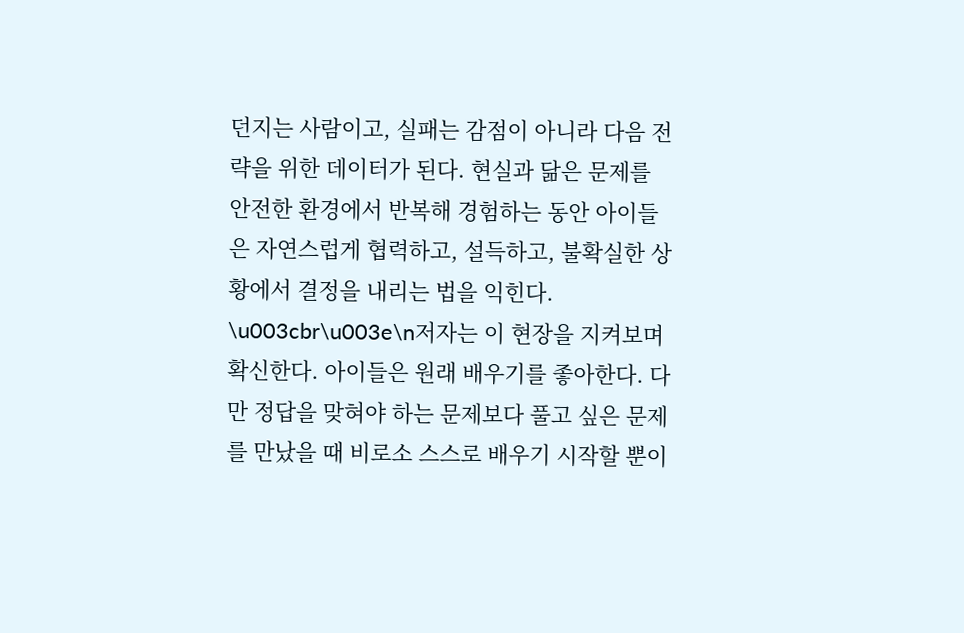던지는 사람이고, 실패는 감점이 아니라 다음 전략을 위한 데이터가 된다. 현실과 닮은 문제를 안전한 환경에서 반복해 경험하는 동안 아이들은 자연스럽게 협력하고, 설득하고, 불확실한 상황에서 결정을 내리는 법을 익힌다. \u003cbr\u003e\n저자는 이 현장을 지켜보며 확신한다. 아이들은 원래 배우기를 좋아한다. 다만 정답을 맞혀야 하는 문제보다 풀고 싶은 문제를 만났을 때 비로소 스스로 배우기 시작할 뿐이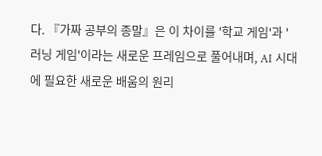다. 『가짜 공부의 종말』은 이 차이를 '학교 게임'과 '러닝 게임'이라는 새로운 프레임으로 풀어내며, AI 시대에 필요한 새로운 배움의 원리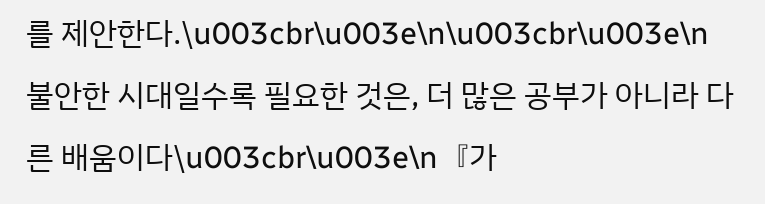를 제안한다.\u003cbr\u003e\n\u003cbr\u003e\n불안한 시대일수록 필요한 것은, 더 많은 공부가 아니라 다른 배움이다\u003cbr\u003e\n『가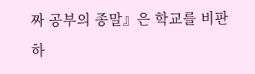짜 공부의 종말』은 학교를 비판하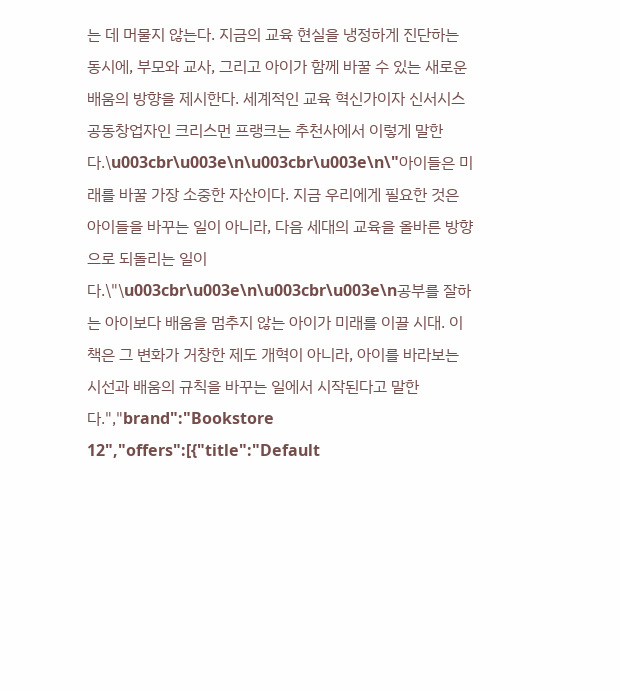는 데 머물지 않는다. 지금의 교육 현실을 냉정하게 진단하는 동시에, 부모와 교사, 그리고 아이가 함께 바꿀 수 있는 새로운 배움의 방향을 제시한다. 세계적인 교육 혁신가이자 신서시스 공동창업자인 크리스먼 프랭크는 추천사에서 이렇게 말한다.\u003cbr\u003e\n\u003cbr\u003e\n\"아이들은 미래를 바꿀 가장 소중한 자산이다. 지금 우리에게 필요한 것은 아이들을 바꾸는 일이 아니라, 다음 세대의 교육을 올바른 방향으로 되돌리는 일이다.\"\u003cbr\u003e\n\u003cbr\u003e\n공부를 잘하는 아이보다 배움을 멈추지 않는 아이가 미래를 이끌 시대. 이 책은 그 변화가 거창한 제도 개혁이 아니라, 아이를 바라보는 시선과 배움의 규칙을 바꾸는 일에서 시작된다고 말한다.","brand":"Bookstore 12","offers":[{"title":"Default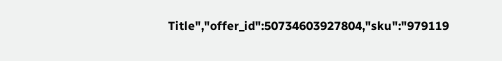Title","offer_id":50734603927804,"sku":"979119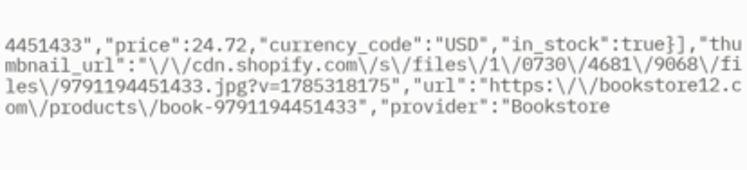4451433","price":24.72,"currency_code":"USD","in_stock":true}],"thumbnail_url":"\/\/cdn.shopify.com\/s\/files\/1\/0730\/4681\/9068\/files\/9791194451433.jpg?v=1785318175","url":"https:\/\/bookstore12.com\/products\/book-9791194451433","provider":"Bookstore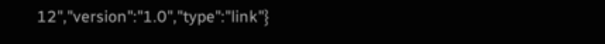12","version":"1.0","type":"link"}